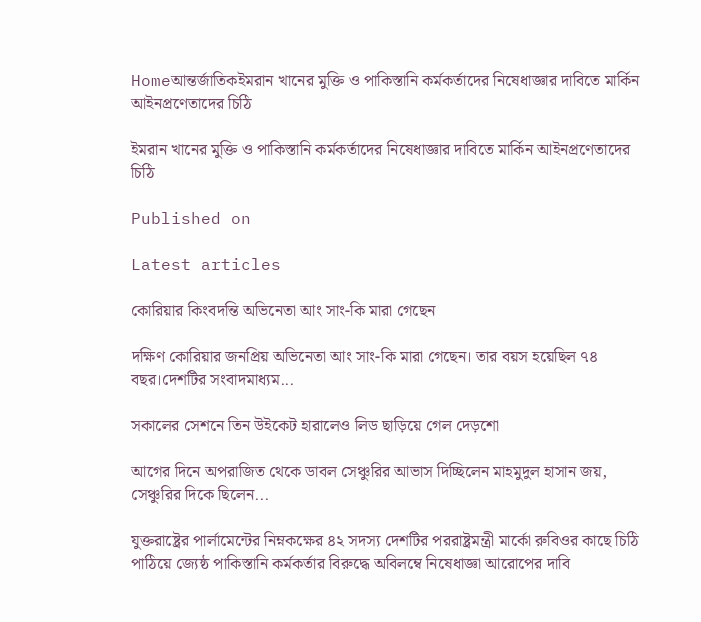Homeআন্তর্জাতিকইমরান খানের মুক্তি ও পাকিস্তানি কর্মকর্তাদের নিষেধাজ্ঞার দাবিতে মার্কিন আইনপ্রণেতাদের চিঠি

ইমরান খানের মুক্তি ও পাকিস্তানি কর্মকর্তাদের নিষেধাজ্ঞার দাবিতে মার্কিন আইনপ্রণেতাদের চিঠি

Published on

Latest articles

কোরিয়ার কিংবদন্তি অভিনেতা আং সাং-কি মারা গেছেন

দক্ষিণ কোরিয়ার জনপ্রিয় অভিনেতা আং সাং-কি মারা গেছেন। তার বয়স হয়েছিল ৭৪ বছর।দেশটির সংবাদমাধ্যম...

সকালের সেশনে তিন উইকেট হারালেও লিড ছাড়িয়ে গেল দেড়শো

আগের দিনে অপরাজিত থেকে ডাবল সেঞ্চুরির আভাস দিচ্ছিলেন মাহমুদুল হাসান জয়, সেঞ্চুরির দিকে ছিলেন...

যুক্তরাষ্ট্রের পার্লামেন্টের নিম্নকক্ষের ৪২ সদস্য দেশটির পররাষ্ট্রমন্ত্রী মার্কো রুবিওর কাছে চিঠি পাঠিয়ে জ্যেষ্ঠ পাকিস্তানি কর্মকর্তার বিরুদ্ধে অবিলম্বে নিষেধাজ্ঞা আরোপের দাবি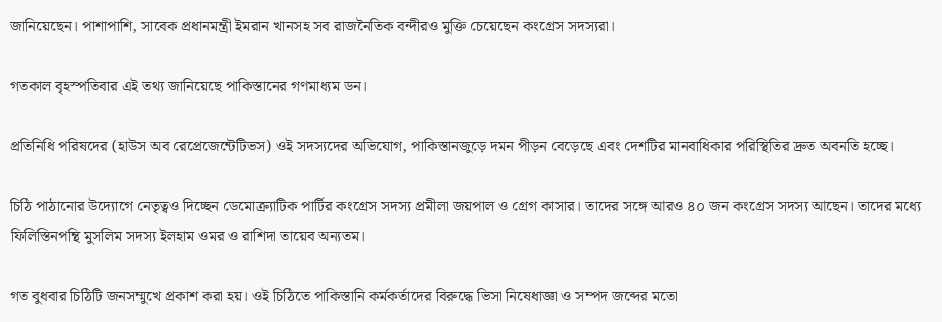জানিয়েছেন। পাশাপাশি, সাবেক প্রধানমন্ত্রী ইমরান খানসহ সব রাজনৈতিক বন্দীরও মুক্তি চেয়েছেন কংগ্রেস সদস্যরা।

গতকাল বৃহস্পতিবার এই তথ্য জানিয়েছে পাকিস্তানের গণমাধ্যম ডন।

প্রতিনিধি পরিষদের (হাউস অব রেপ্রেজেন্টেটিভস) ওই সদস্যদের অভিযোগ, পাকিস্তানজুড়ে দমন পীড়ন বেড়েছে এবং দেশটির মানবাধিকার পরিস্থিতির দ্রুত অবনতি হচ্ছে।

চিঠি পাঠানোর উদ্যোগে নেতৃত্বও দিচ্ছেন ডেমোক্র্যাটিক পার্টির কংগ্রেস সদস্য প্রমীলা জয়পাল ও গ্রেগ কাসার। তাদের সঙ্গে আরও ৪০ জন কংগ্রেস সদস্য আছেন। তাদের মধ্যে ফিলিস্তিনপন্থি মুসলিম সদস্য ইলহাম ওমর ও রাশিদা তায়েব অন্যতম।

গত বুধবার চিঠিটি জনসম্মুখে প্রকাশ করা হয়। ওই চিঠিতে পাকিস্তানি কর্মকর্তাদের বিরুদ্ধে ভিসা নিষেধাজ্ঞা ও সম্পদ জব্দের মতো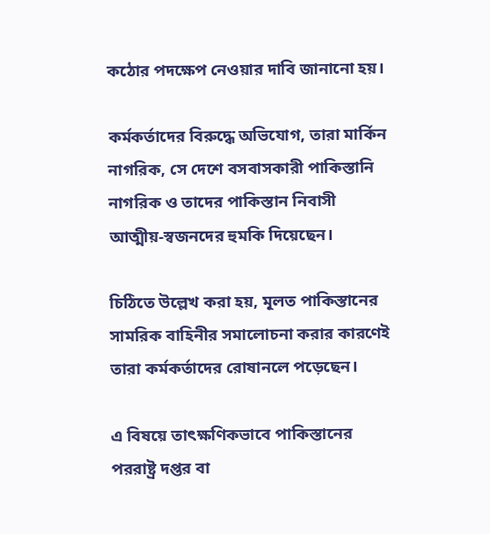কঠোর পদক্ষেপ নেওয়ার দাবি জানানো হয়।

কর্মকর্তাদের বিরুদ্ধে অভিযোগ, তারা মার্কিন নাগরিক, সে দেশে বসবাসকারী পাকিস্তানি নাগরিক ও তাদের পাকিস্তান নিবাসী আত্মীয়-স্বজনদের হুমকি দিয়েছেন।

চিঠিতে উল্লেখ করা হয়, মূলত পাকিস্তানের সামরিক বাহিনীর সমালোচনা করার কারণেই তারা কর্মকর্তাদের রোষানলে পড়েছেন।

এ বিষয়ে তাৎক্ষণিকভাবে পাকিস্তানের পররাষ্ট্র দপ্তর বা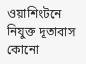ওয়াশিংটনে নিযুক্ত দূতাবাস কোনো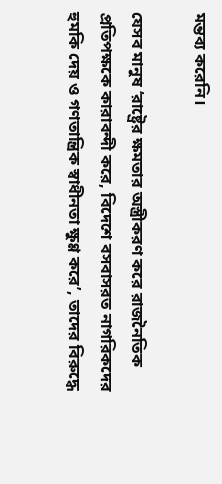মন্তব্য করেনি।

যেসব মানুষ ‘রাষ্ট্রের ক্ষমতার অস্ত্রীকরণ করে রাজনৈতিক প্রতিপক্ষকে কারাবন্দী করে, বিদেশে বসবাসরত নাগরিকদের হুমকি দেয় ও গণতান্ত্রিক স্বাধীনতা ক্ষুণ্ণ করে’, তাদের বিরুদ্ধে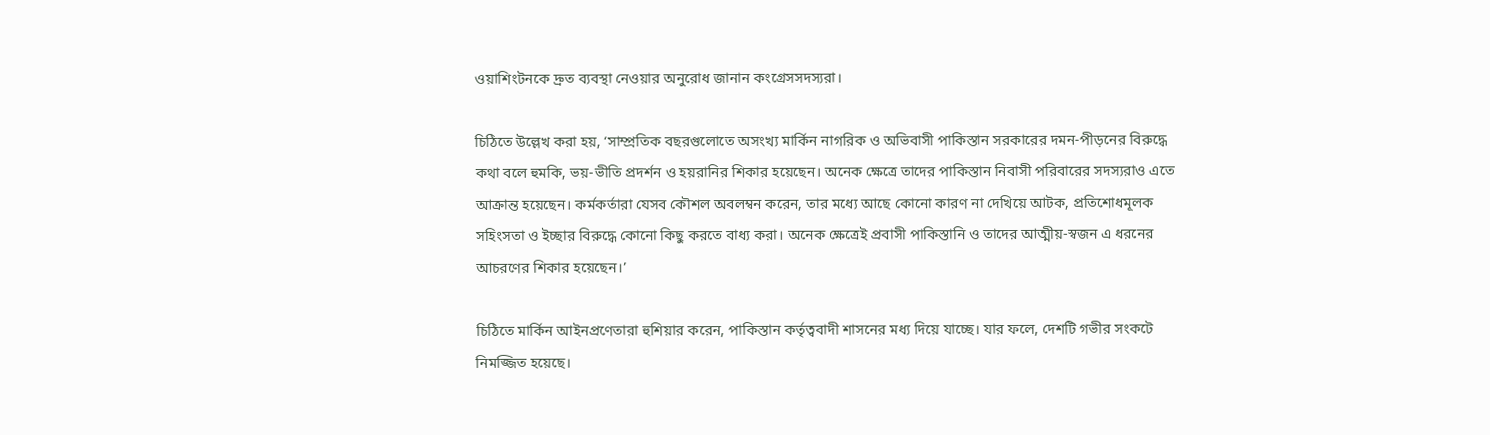ওয়াশিংটনকে দ্রুত ব্যবস্থা নেওয়ার অনুরোধ জানান কংগ্রেসসদস্যরা।

চিঠিতে উল্লেখ করা হয়, ‘সাম্প্রতিক বছরগুলোতে অসংখ্য মার্কিন নাগরিক ও অভিবাসী পাকিস্তান সরকারের দমন-পীড়নের বিরুদ্ধে কথা বলে হুমকি, ভয়-ভীতি প্রদর্শন ও হয়রানির শিকার হয়েছেন। অনেক ক্ষেত্রে তাদের পাকিস্তান নিবাসী পরিবারের সদস্যরাও এতে আক্রান্ত হয়েছেন। কর্মকর্তারা যেসব কৌশল অবলম্বন করেন, তার মধ্যে আছে কোনো কারণ না দেখিয়ে আটক, প্রতিশোধমূলক সহিংসতা ও ইচ্ছার বিরুদ্ধে কোনো কিছু করতে বাধ্য করা। অনেক ক্ষেত্রেই প্রবাসী পাকিস্তানি ও তাদের আত্মীয়-স্বজন এ ধরনের আচরণের শিকার হয়েছেন।’

চিঠিতে মার্কিন আইনপ্রণেতারা হুশিয়ার করেন, পাকিস্তান কর্তৃত্ববাদী শাসনের মধ্য দিয়ে যাচ্ছে। যার ফলে, দেশটি গভীর সংকটে নিমজ্জিত হয়েছে।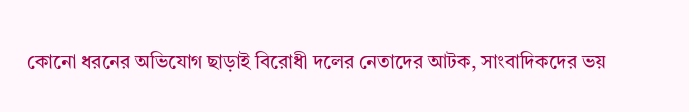কোনো ধরনের অভিযোগ ছাড়াই বিরোধী দলের নেতাদের আটক, সাংবাদিকদের ভয়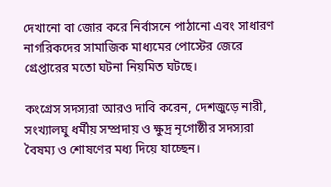দেখানো বা জোর করে নির্বাসনে পাঠানো এবং সাধারণ নাগরিকদের সামাজিক মাধ্যমের পোস্টের জেরে গ্রেপ্তারের মতো ঘটনা নিয়মিত ঘটছে।

কংগ্রেস সদস্যরা আরও দাবি করেন, দেশজুড়ে নারী, সংখ্যালঘু ধর্মীয় সম্প্রদায় ও ক্ষুদ্র নৃগোষ্ঠীর সদস্যরা বৈষম্য ও শোষণের মধ্য দিয়ে যাচ্ছেন।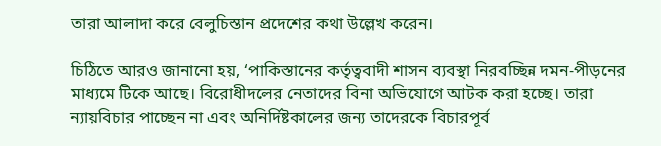তারা আলাদা করে বেলুচিস্তান প্রদেশের কথা উল্লেখ করেন।

চিঠিতে আরও জানানো হয়, ‘পাকিস্তানের কর্তৃত্ববাদী শাসন ব্যবস্থা নিরবচ্ছিন্ন দমন-পীড়নের মাধ্যমে টিকে আছে। বিরোধীদলের নেতাদের বিনা অভিযোগে আটক করা হচ্ছে। তারা ন্যায়বিচার পাচ্ছেন না এবং অনির্দিষ্টকালের জন্য তাদেরকে বিচারপূর্ব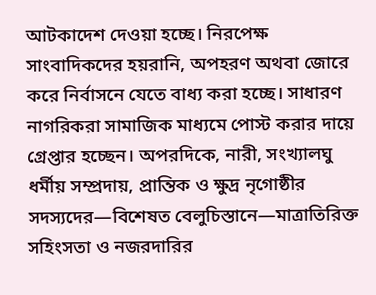আটকাদেশ দেওয়া হচ্ছে। নিরপেক্ষ সাংবাদিকদের হয়রানি, অপহরণ অথবা জোরে করে নির্বাসনে যেতে বাধ্য করা হচ্ছে। সাধারণ নাগরিকরা সামাজিক মাধ্যমে পোস্ট করার দায়ে গ্রেপ্তার হচ্ছেন। অপরদিকে, নারী, সংখ্যালঘু ধর্মীয় সম্প্রদায়, প্রান্তিক ও ক্ষুদ্র নৃগোষ্ঠীর সদস্যদের—বিশেষত বেলুচিস্তানে—মাত্রাতিরিক্ত সহিংসতা ও নজরদারির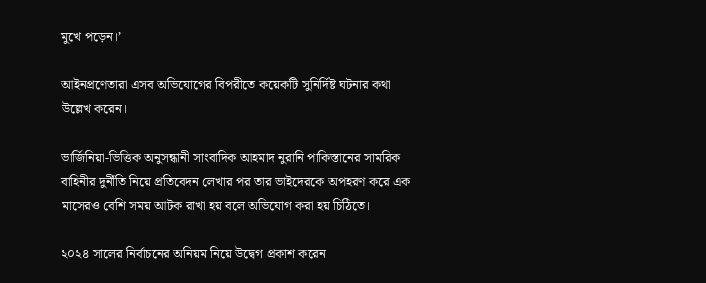মুখে পড়েন।’

আইনপ্রণেতারা এসব অভিযোগের বিপরীতে কয়েকটি সুনির্দিষ্ট ঘটনার কথা উল্লেখ করেন।

ভার্জিনিয়া-ভিত্তিক অনুসন্ধানী সাংবাদিক আহমাদ নুরানি পাকিস্তানের সামরিক বাহিনীর দুর্নীতি নিয়ে প্রতিবেদন লেখার পর তার ভাইদেরকে অপহরণ করে এক মাসেরও বেশি সময় আটক রাখা হয় বলে অভিযোগ করা হয় চিঠিতে।

২০২৪ সালের নির্বাচনের অনিয়ম নিয়ে উদ্বেগ প্রকাশ করেন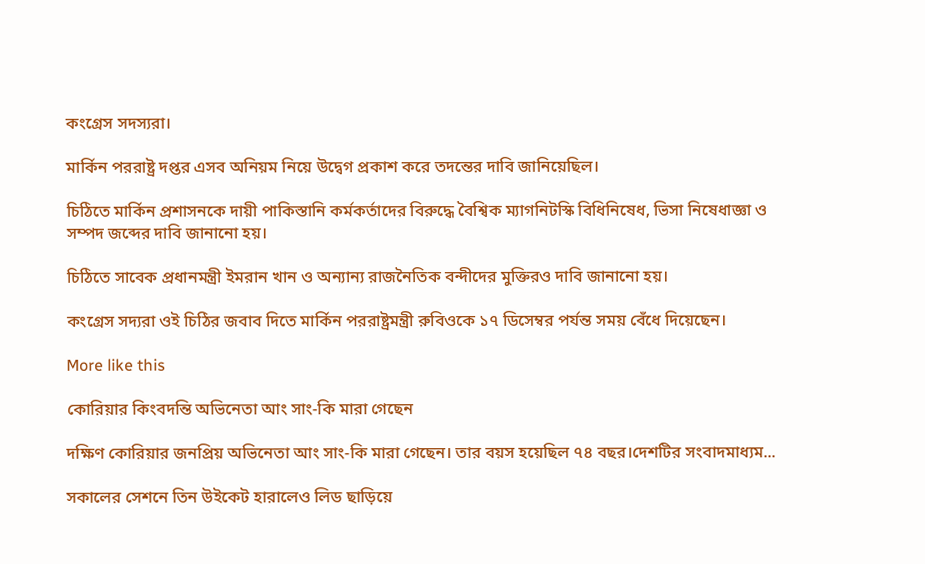কংগ্রেস সদস্যরা।

মার্কিন পররাষ্ট্র দপ্তর এসব অনিয়ম নিয়ে উদ্বেগ প্রকাশ করে তদন্তের দাবি জানিয়েছিল।

চিঠিতে মার্কিন প্রশাসনকে দায়ী পাকিস্তানি কর্মকর্তাদের বিরুদ্ধে বৈশ্বিক ম্যাগনিটস্কি বিধিনিষেধ, ভিসা নিষেধাজ্ঞা ও সম্পদ জব্দের দাবি জানানো হয়।

চিঠিতে সাবেক প্রধানমন্ত্রী ইমরান খান ও অন্যান্য রাজনৈতিক বন্দীদের মুক্তিরও দাবি জানানো হয়।

কংগ্রেস সদ্যরা ওই চিঠির জবাব দিতে মার্কিন পররাষ্ট্রমন্ত্রী রুবিওকে ১৭ ডিসেম্বর পর্যন্ত সময় বেঁধে দিয়েছেন।

More like this

কোরিয়ার কিংবদন্তি অভিনেতা আং সাং-কি মারা গেছেন

দক্ষিণ কোরিয়ার জনপ্রিয় অভিনেতা আং সাং-কি মারা গেছেন। তার বয়স হয়েছিল ৭৪ বছর।দেশটির সংবাদমাধ্যম...

সকালের সেশনে তিন উইকেট হারালেও লিড ছাড়িয়ে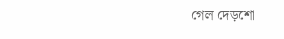গেল দেড়শো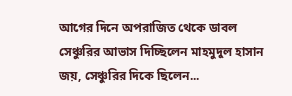আগের দিনে অপরাজিত থেকে ডাবল সেঞ্চুরির আভাস দিচ্ছিলেন মাহমুদুল হাসান জয়, সেঞ্চুরির দিকে ছিলেন...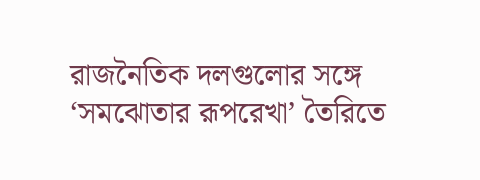রাজনৈতিক দলগুলোর সঙ্গে ‘সমঝোতার রূপরেখা’ তৈরিতে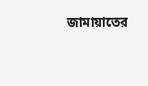জামায়াতের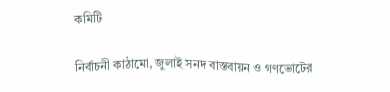কমিটি

নির্বাচনী কাঠামো, জুলাই সনদ বাস্তবায়ন ও গণভোটের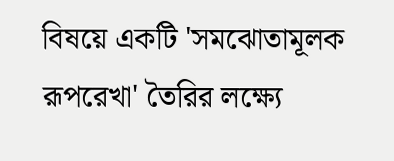বিষয়ে একটি 'সমঝোতামূলক রূপরেখা' তৈরির লক্ষ্যে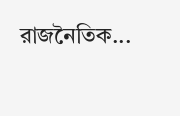রাজনৈতিক...